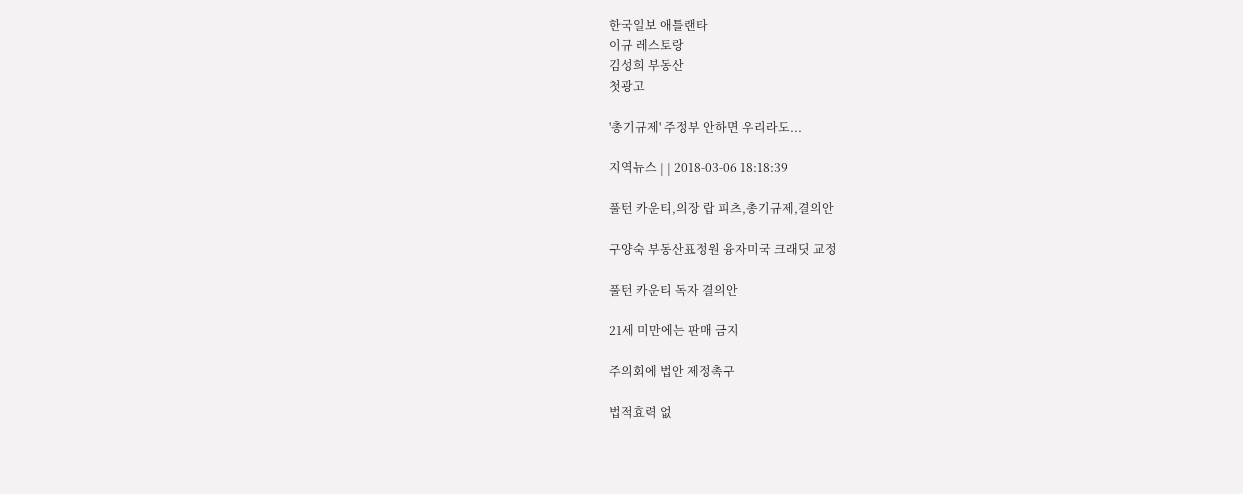한국일보 애틀랜타
이규 레스토랑
김성희 부동산
첫광고

'총기규제' 주정부 안하면 우리라도...

지역뉴스 | | 2018-03-06 18:18:39

풀턴 카운티,의장 랍 피츠,총기규제,결의안

구양숙 부동산표정원 융자미국 크래딧 교정

풀턴 카운티 독자 결의안

21세 미만에는 판매 금지

주의회에 법안 제정촉구

법적효력 없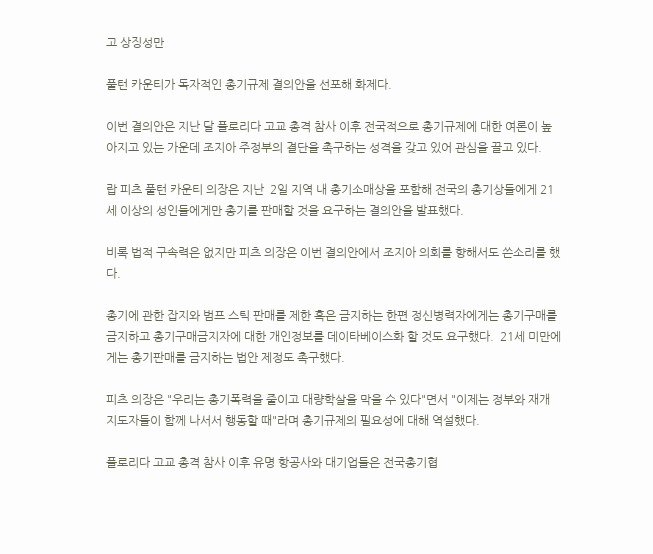고 상징성만

풀턴 카운티가 독자적인 총기규제 결의안을 선포해 화제다.

이번 결의안은 지난 달 플로리다 고교 총격 참사 이후 전국적으로 총기규제에 대한 여론이 높아지고 있는 가운데 조지아 주정부의 결단을 촉구하는 성격을 갖고 있어 관심을 끌고 있다.

랍 피츠 풀턴 카운티 의장은 지난  2일 지역 내 총기소매상을 포함해 전국의 총기상들에게 21세 이상의 성인들에게만 총기를 판매할 것을 요구하는 결의안을 발표했다.

비록 법적 구속력은 없지만 피츠 의장은 이번 결의안에서 조지아 의회를 향해서도 쓴소리를 했다.

총기에 관한 잡지와 범프 스틱 판매를 제한 혹은 금지하는 한편 정신병력자에게는 총기구매를 금지하고 총기구매금지자에 대한 개인정보를 데이타베이스화 할 것도 요구했다.  21세 미만에게는 총기판매를 금지하는 법안 제정도 촉구했다.

피츠 의장은 "우리는 총기폭력을 줄이고 대량학살을 막을 수 있다"면서 "이제는 정부와 재개 지도자들이 함께 나서서 행동할 때"라며 총기규제의 필요성에 대해 역설했다.

플로리다 고교 총격 참사 이후 유명 항공사와 대기업들은 전국총기협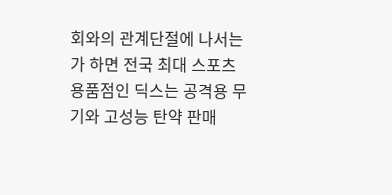회와의 관계단절에 나서는 가 하면 전국 최대 스포츠용품점인 딕스는 공격용 무기와 고성능 탄약 판매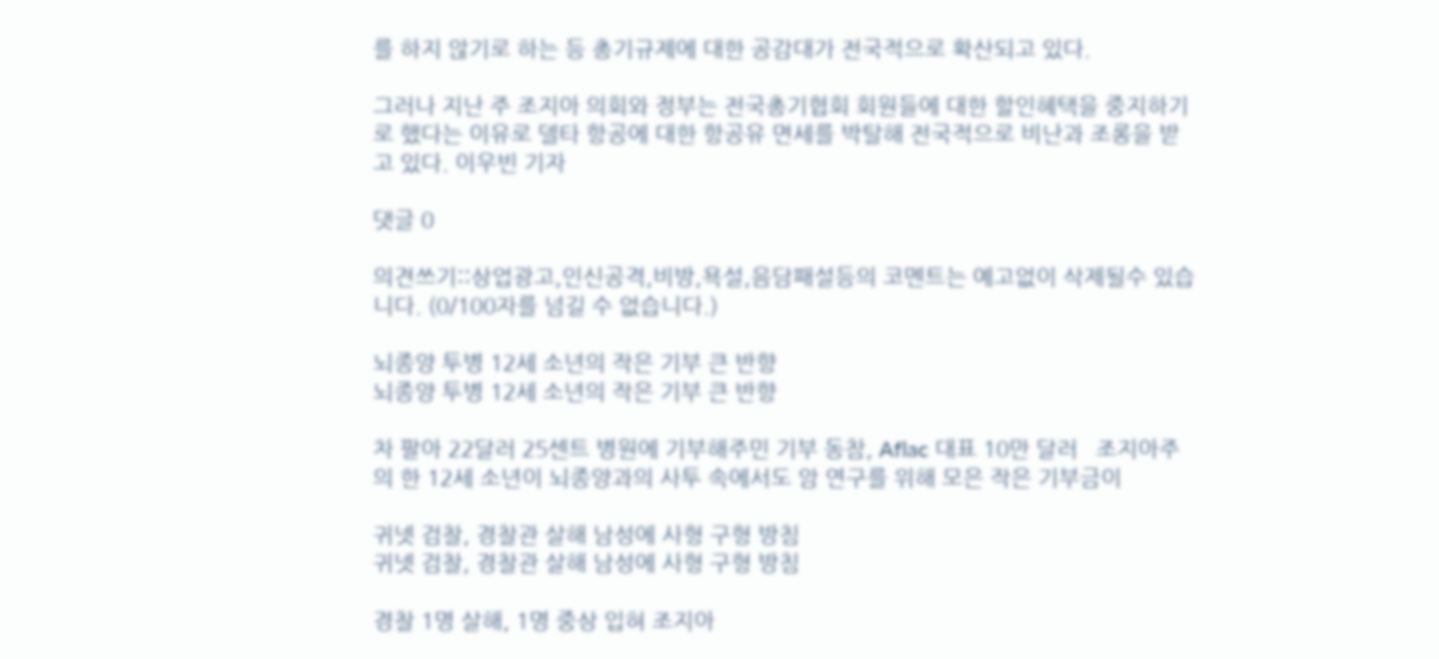를 하지 않기로 하는 등 총기규제에 대한 공감대가 전국적으로 확산되고 있다.

그러나 지난 주 조지아 의회와 정부는 전국총기협회 회원들에 대한 할인혜택을 중지하기로 했다는 이유로 델타 항공에 대한 항공유 면세를 박탈해 전국적으로 비난과 조롱을 받고 있다. 이우빈 기자

댓글 0

의견쓰기::상업광고,인신공격,비방,욕설,음담패설등의 코멘트는 예고없이 삭제될수 있습니다. (0/100자를 넘길 수 없습니다.)

뇌종양 투병 12세 소년의 작은 기부 큰 반향
뇌종양 투병 12세 소년의 작은 기부 큰 반향

차 팔아 22달러 25센트 병원에 기부해주민 기부 동참, Aflac 대표 10만 달러   조지아주의 한 12세 소년이 뇌종양과의 사투 속에서도 암 연구를 위해 모은 작은 기부금이

귀넷 검찰, 경찰관 살해 남성에 사형 구형 방침
귀넷 검찰, 경찰관 살해 남성에 사형 구형 방침

경찰 1명 살해, 1명 중상 입혀 조지아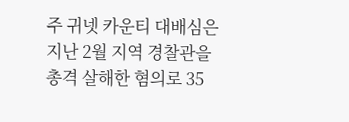주 귀넷 카운티 대배심은 지난 2월 지역 경찰관을 총격 살해한 혐의로 35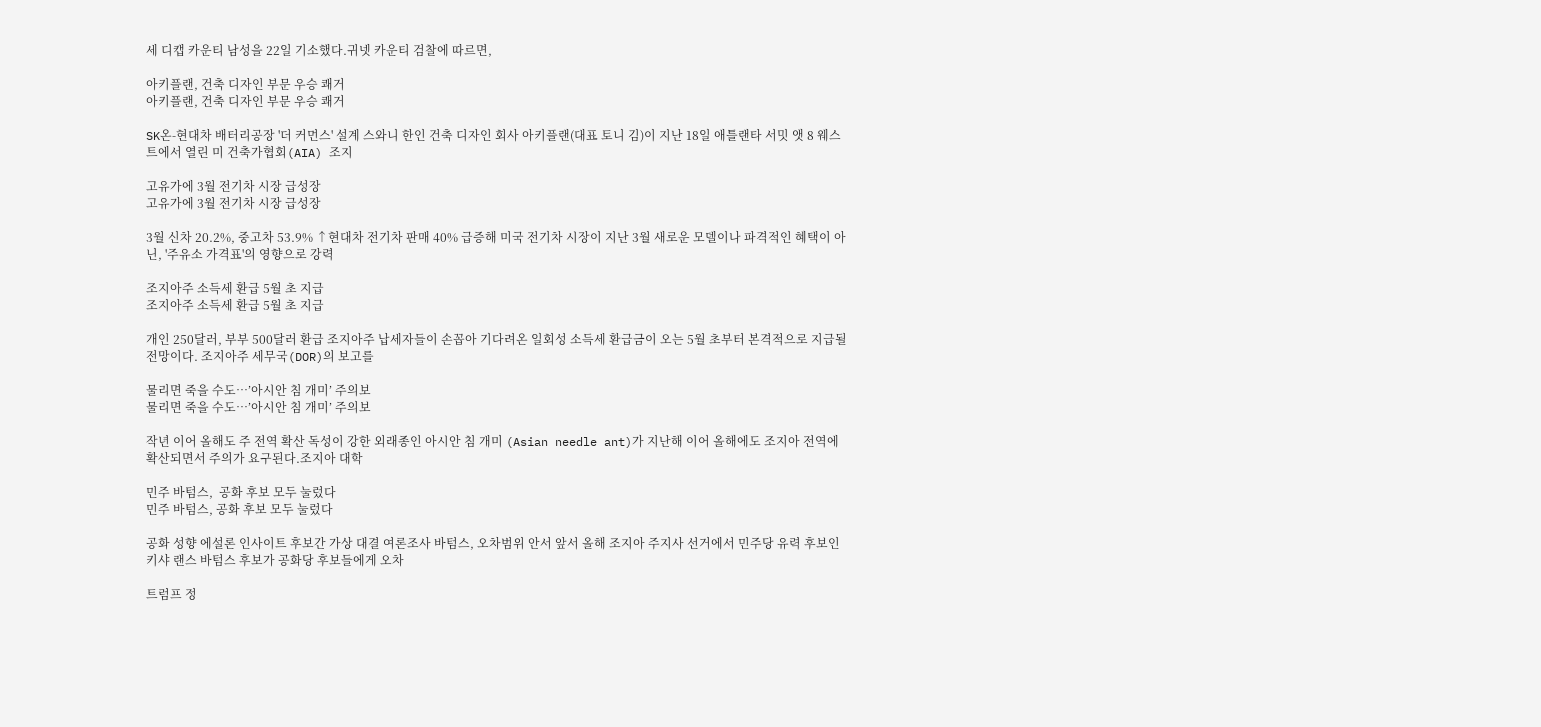세 디캡 카운티 남성을 22일 기소했다.귀넷 카운티 검찰에 따르면,

아키플랜, 건축 디자인 부문 우승 쾌거
아키플랜, 건축 디자인 부문 우승 쾌거

SK온-현대차 배터리공장 '더 커먼스' 설계 스와니 한인 건축 디자인 회사 아키플랜(대표 토니 김)이 지난 18일 애틀랜타 서밋 앳 8 웨스트에서 열린 미 건축가협회(AIA) 조지

고유가에 3월 전기차 시장 급성장
고유가에 3월 전기차 시장 급성장

3월 신차 20.2%, 중고차 53.9% ↑현대차 전기차 판매 40% 급증해 미국 전기차 시장이 지난 3월 새로운 모델이나 파격적인 혜택이 아닌, '주유소 가격표'의 영향으로 강력

조지아주 소득세 환급 5월 초 지급
조지아주 소득세 환급 5월 초 지급

개인 250달러, 부부 500달러 환급 조지아주 납세자들이 손꼽아 기다려온 일회성 소득세 환급금이 오는 5월 초부터 본격적으로 지급될 전망이다. 조지아주 세무국(DOR)의 보고를

물리면 죽을 수도…’아시안 침 개미’ 주의보
물리면 죽을 수도…’아시안 침 개미’ 주의보

작년 이어 올해도 주 전역 확산 독성이 강한 외래종인 아시안 침 개미 (Asian needle ant)가 지난해 이어 올해에도 조지아 전역에 확산되면서 주의가 요구된다.조지아 대학

민주 바텀스,  공화 후보 모두 눌렀다
민주 바텀스, 공화 후보 모두 눌렀다

공화 성향 에설론 인사이트 후보간 가상 대결 여론조사 바텀스, 오차범위 안서 앞서 올해 조지아 주지사 선거에서 민주당 유력 후보인 키샤 랜스 바텀스 후보가 공화당 후보들에게 오차

트럼프 정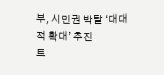부, 시민권 박탈 ‘대대적 확대’ 추진
트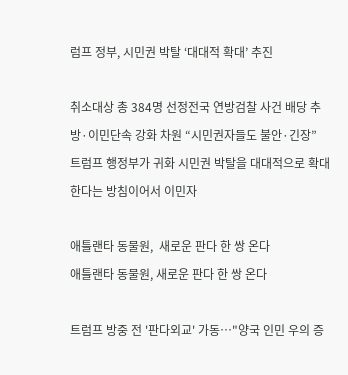럼프 정부, 시민권 박탈 ‘대대적 확대’ 추진

취소대상 총 384명 선정전국 연방검찰 사건 배당 추방·이민단속 강화 차원 “시민권자들도 불안·긴장”   트럼프 행정부가 귀화 시민권 박탈을 대대적으로 확대한다는 방침이어서 이민자

애틀랜타 동물원,  새로운 판다 한 쌍 온다
애틀랜타 동물원, 새로운 판다 한 쌍 온다

트럼프 방중 전 '판다외교' 가동…"양국 인민 우의 증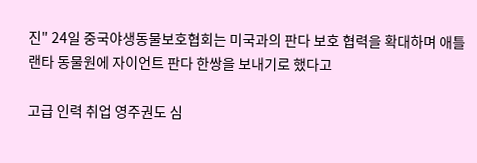진" 24일 중국야생동물보호협회는 미국과의 판다 보호 협력을 확대하며 애틀랜타 동물원에 자이언트 판다 한쌍을 보내기로 했다고

고급 인력 취업 영주권도 심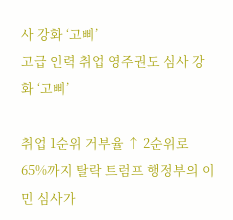사 강화 ‘고삐’
고급 인력 취업 영주권도 심사 강화 ‘고삐’

취업 1순위 거부율 ↑ 2순위로 65%까지 탈락 트럼프 행정부의 이민 심사가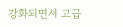강화되면서 고급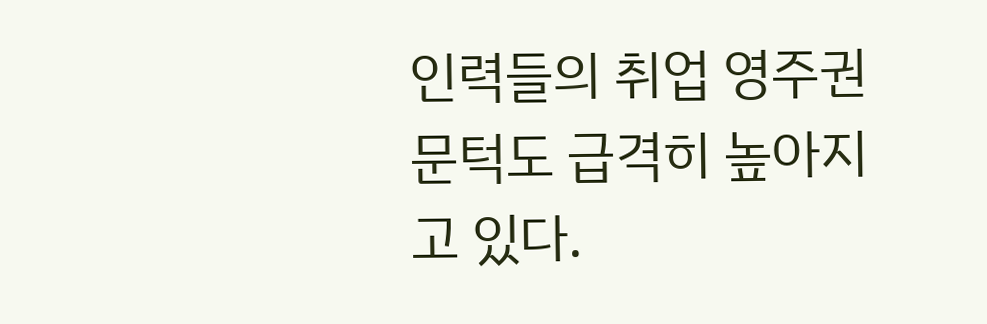인력들의 취업 영주권 문턱도 급격히 높아지고 있다.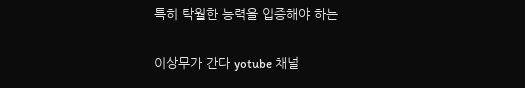특히 탁월한 능력을 입증해야 하는

이상무가 간다 yotube 채널